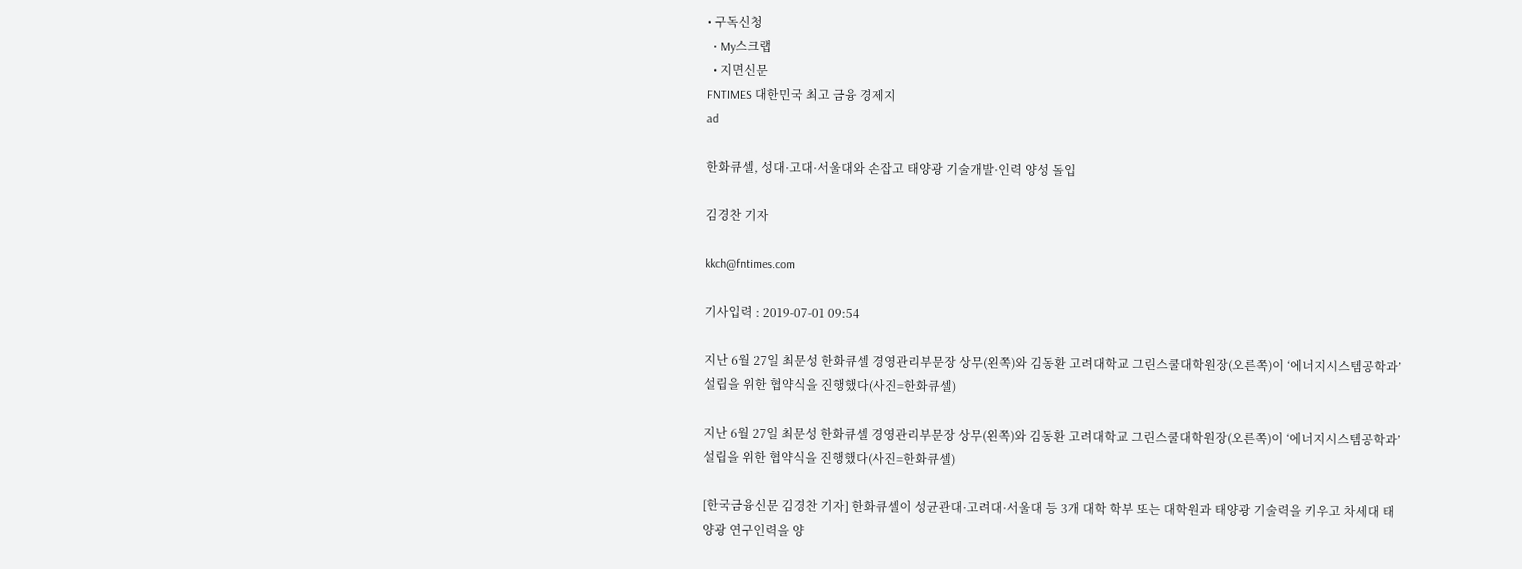• 구독신청
  • My스크랩
  • 지면신문
FNTIMES 대한민국 최고 금융 경제지
ad

한화큐셀, 성대·고대·서울대와 손잡고 태양광 기술개발·인력 양성 돌입

김경찬 기자

kkch@fntimes.com

기사입력 : 2019-07-01 09:54

지난 6월 27일 최문성 한화큐셀 경영관리부문장 상무(왼쪽)와 김동환 고려대학교 그린스쿨대학원장(오른쪽)이 ‘에너지시스템공학과’ 설립을 위한 협약식을 진행했다(사진=한화큐셀)

지난 6월 27일 최문성 한화큐셀 경영관리부문장 상무(왼쪽)와 김동환 고려대학교 그린스쿨대학원장(오른쪽)이 ‘에너지시스템공학과’ 설립을 위한 협약식을 진행했다(사진=한화큐셀)

[한국금융신문 김경찬 기자] 한화큐셀이 성균관대·고려대·서울대 등 3개 대학 학부 또는 대학원과 태양광 기술력을 키우고 차세대 태양광 연구인력을 양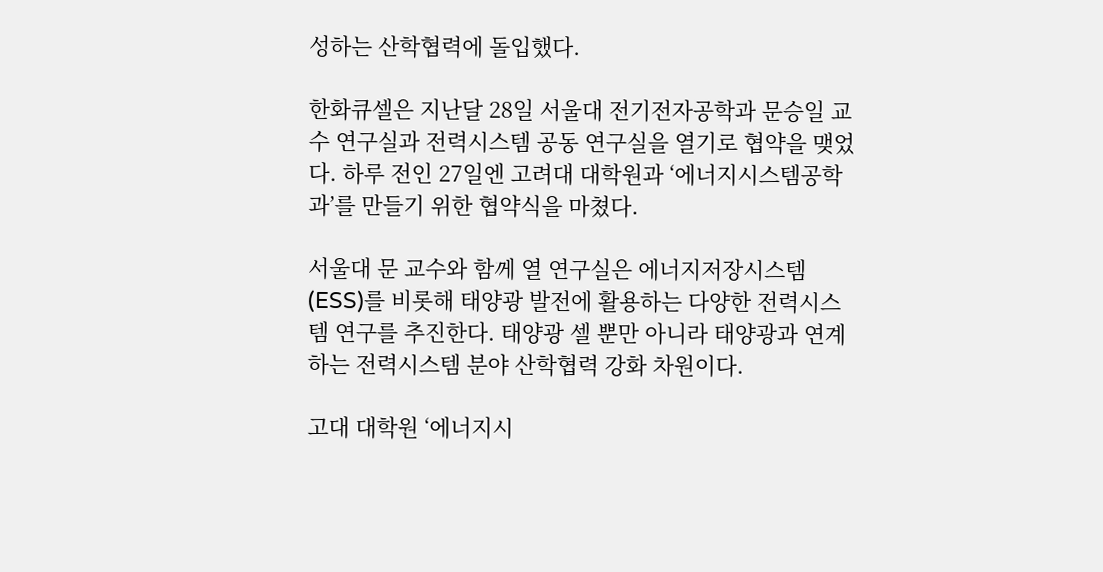성하는 산학협력에 돌입했다.

한화큐셀은 지난달 28일 서울대 전기전자공학과 문승일 교수 연구실과 전력시스템 공동 연구실을 열기로 협약을 맺었다. 하루 전인 27일엔 고려대 대학원과 ‘에너지시스템공학과’를 만들기 위한 협약식을 마쳤다.

서울대 문 교수와 함께 열 연구실은 에너지저장시스템(ESS)를 비롯해 태양광 발전에 활용하는 다양한 전력시스템 연구를 추진한다. 태양광 셀 뿐만 아니라 태양광과 연계하는 전력시스템 분야 산학협력 강화 차원이다.

고대 대학원 ‘에너지시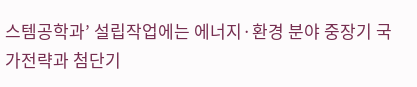스템공학과’ 설립작업에는 에너지·환경 분야 중장기 국가전략과 첨단기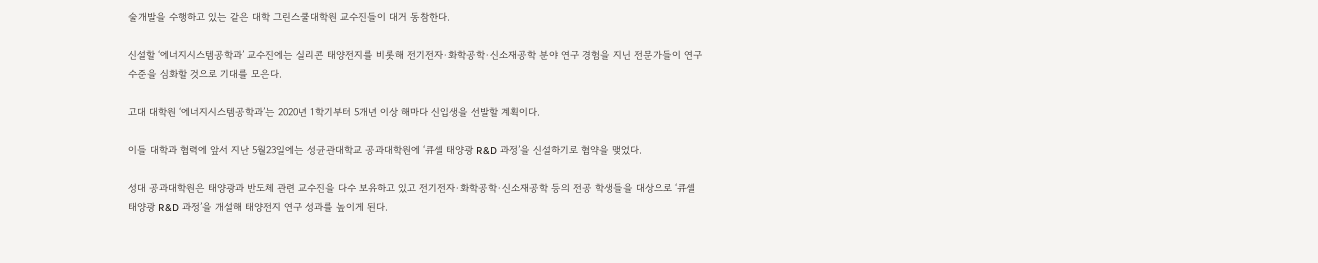술개발을 수행하고 있는 같은 대학 그린스쿨대학원 교수진들이 대거 동참한다.

신설할 ‘에너지시스템공학과’ 교수진에는 실리콘 태양전지를 비롯해 전기전자·화학공학·신소재공학 분야 연구 경험을 지닌 전문가들이 연구 수준을 심화할 것으로 기대를 모은다.

고대 대학원 ‘에너지시스템공학과’는 2020년 1학기부터 5개년 이상 해마다 신입생을 선발할 계획이다.

이들 대학과 협력에 앞서 지난 5월23일에는 성균관대학교 공과대학원에 ‘큐셀 태양광 R&D 과정’을 신설하기로 협약을 맺었다.

성대 공과대학원은 태양광과 반도체 관련 교수진을 다수 보유하고 있고 전기전자·화학공학·신소재공학 등의 전공 학생들을 대상으로 ‘큐셀 태양광 R&D 과정’을 개설해 태양전지 연구 성과를 높이게 된다.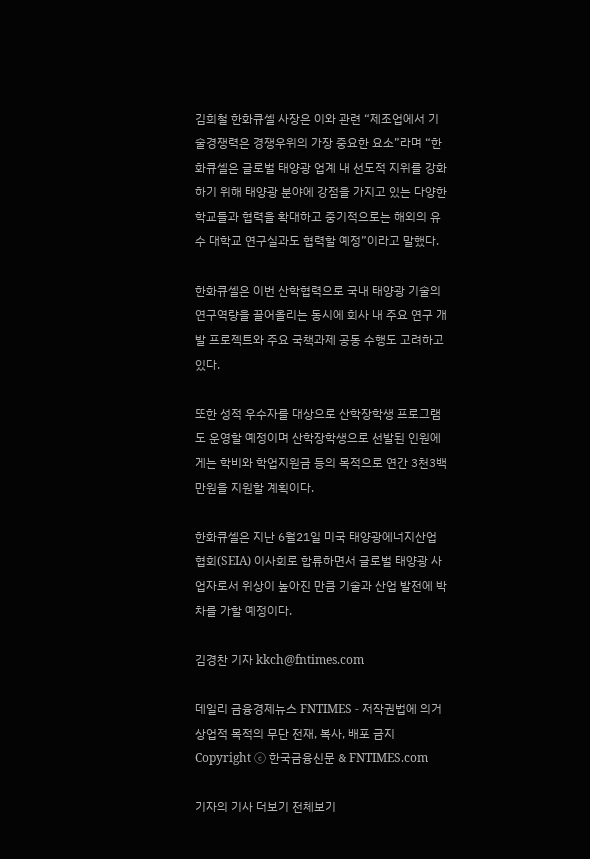김희철 한화큐셀 사장은 이와 관련 “제조업에서 기술경쟁력은 경쟁우위의 가장 중요한 요소”라며 “한화큐셀은 글로벌 태양광 업계 내 선도적 지위를 강화하기 위해 태양광 분야에 강점을 가지고 있는 다양한 학교들과 협력을 확대하고 중기적으로는 해외의 유수 대학교 연구실과도 협력할 예정”이라고 말했다.

한화큐셀은 이번 산학협력으로 국내 태양광 기술의 연구역량을 끌어올리는 동시에 회사 내 주요 연구 개발 프로젝트와 주요 국책과제 공동 수행도 고려하고 있다.

또한 성적 우수자를 대상으로 산학장학생 프로그램도 운영할 예정이며 산학장학생으로 선발된 인원에게는 학비와 학업지원금 등의 목적으로 연간 3천3백만원을 지원할 계획이다.

한화큐셀은 지난 6월21일 미국 태양광에너지산업협회(SEIA) 이사회로 합류하면서 글로벌 태양광 사업자로서 위상이 높아진 만큼 기술과 산업 발전에 박차를 가할 예정이다.

김경찬 기자 kkch@fntimes.com

데일리 금융경제뉴스 FNTIMES - 저작권법에 의거 상업적 목적의 무단 전재, 복사, 배포 금지
Copyright ⓒ 한국금융신문 & FNTIMES.com

기자의 기사 더보기 전체보기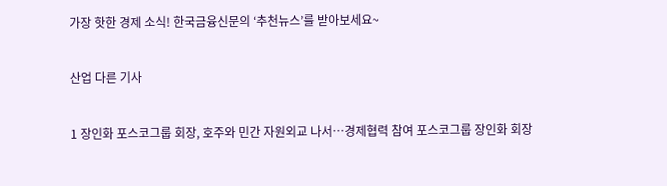가장 핫한 경제 소식! 한국금융신문의 ‘추천뉴스’를 받아보세요~

산업 다른 기사

1 장인화 포스코그룹 회장, 호주와 민간 자원외교 나서…경제협력 참여 포스코그룹 장인화 회장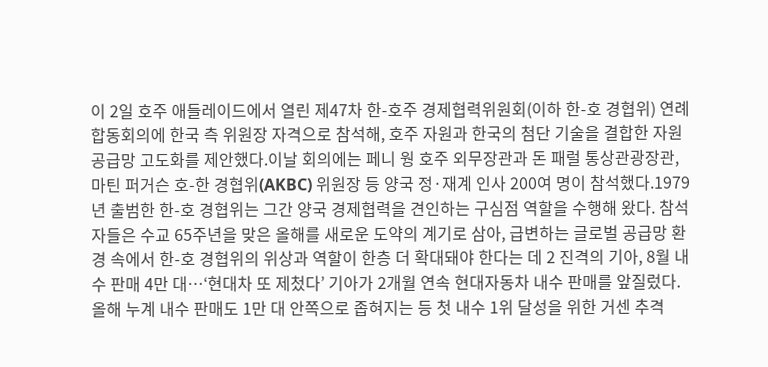이 2일 호주 애들레이드에서 열린 제47차 한-호주 경제협력위원회(이하 한-호 경협위) 연례 합동회의에 한국 측 위원장 자격으로 참석해, 호주 자원과 한국의 첨단 기술을 결합한 자원 공급망 고도화를 제안했다.이날 회의에는 페니 웡 호주 외무장관과 돈 패럴 통상관광장관, 마틴 퍼거슨 호-한 경협위(AKBC) 위원장 등 양국 정·재계 인사 200여 명이 참석했다.1979년 출범한 한-호 경협위는 그간 양국 경제협력을 견인하는 구심점 역할을 수행해 왔다. 참석자들은 수교 65주년을 맞은 올해를 새로운 도약의 계기로 삼아, 급변하는 글로벌 공급망 환경 속에서 한-호 경협위의 위상과 역할이 한층 더 확대돼야 한다는 데 2 진격의 기아, 8월 내수 판매 4만 대…‘현대차 또 제첬다’ 기아가 2개월 연속 현대자동차 내수 판매를 앞질렀다. 올해 누계 내수 판매도 1만 대 안쪽으로 좁혀지는 등 첫 내수 1위 달성을 위한 거센 추격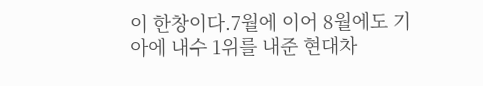이 한창이다.7월에 이어 8월에도 기아에 내수 1위를 내준 현대차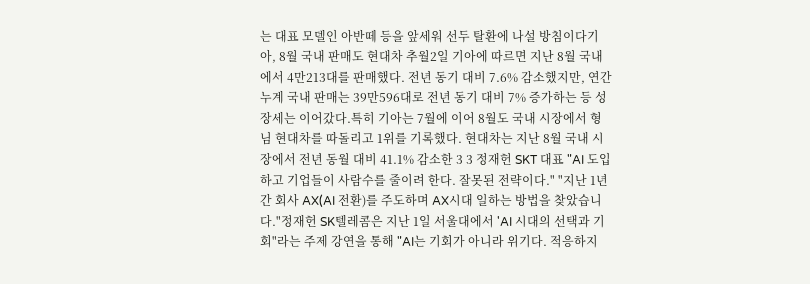는 대표 모델인 아반떼 등을 앞세워 선두 탈환에 나설 방침이다기아, 8월 국내 판매도 현대차 추월2일 기아에 따르면 지난 8월 국내에서 4만213대를 판매했다. 전년 동기 대비 7.6% 감소했지만, 연간 누계 국내 판매는 39만596대로 전년 동기 대비 7% 증가하는 등 성장세는 이어갔다.특히 기아는 7월에 이어 8월도 국내 시장에서 형님 현대차를 따돌리고 1위를 기록했다. 현대차는 지난 8월 국내 시장에서 전년 동월 대비 41.1% 감소한 3 3 정재헌 SKT 대표 "AI 도입하고 기업들이 사람수를 줄이려 한다. 잘못된 전략이다." "지난 1년간 회사 AX(AI 전환)를 주도하며 AX시대 일하는 방법을 찾았습니다."정재헌 SK텔레콤은 지난 1일 서울대에서 'AI 시대의 선택과 기회"라는 주제 강연을 통해 "AI는 기회가 아니라 위기다. 적응하지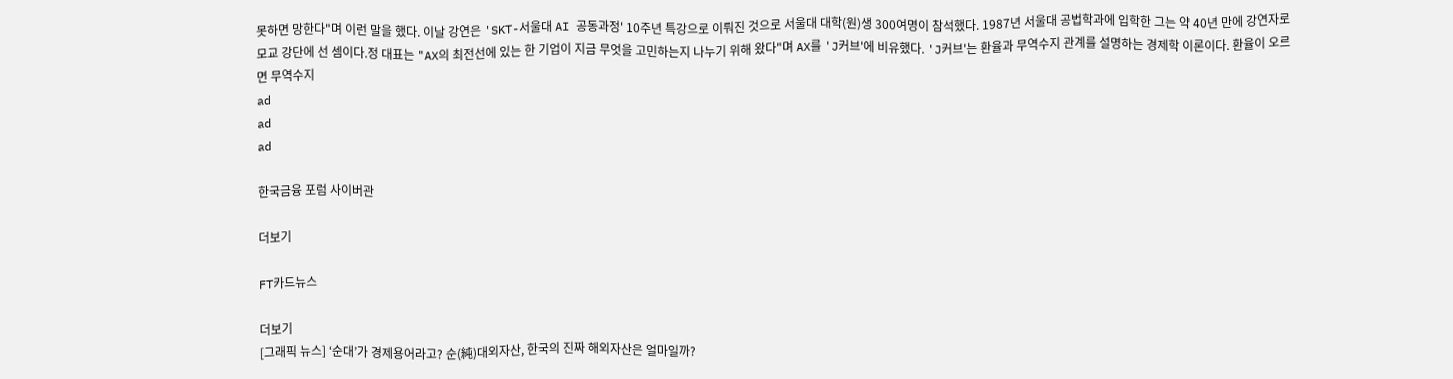못하면 망한다"며 이런 말을 했다. 이날 강연은 'SKT-서울대 AI 공동과정' 10주년 특강으로 이뤄진 것으로 서울대 대학(원)생 300여명이 참석했다. 1987년 서울대 공법학과에 입학한 그는 약 40년 만에 강연자로 모교 강단에 선 셈이다.정 대표는 "AX의 최전선에 있는 한 기업이 지금 무엇을 고민하는지 나누기 위해 왔다"며 AX를 'J커브'에 비유했다. 'J커브'는 환율과 무역수지 관계를 설명하는 경제학 이론이다. 환율이 오르면 무역수지
ad
ad
ad

한국금융 포럼 사이버관

더보기

FT카드뉴스

더보기
[그래픽 뉴스] ‘순대’가 경제용어라고? 순(純)대외자산, 한국의 진짜 해외자산은 얼마일까?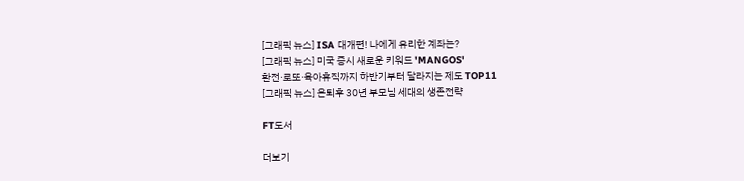[그래픽 뉴스] ISA 대개편! 나에게 유리한 계좌는?
[그래픽 뉴스] 미국 증시 새로운 키워드 'MANGOS'
환전·로또·육아휴직까지 하반기부터 달라지는 제도 TOP11
[그래픽 뉴스] 은퇴후 30년 부모님 세대의 생존전략

FT도서

더보기